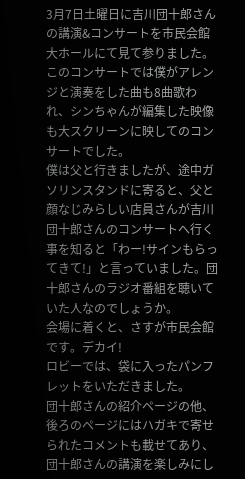3月7日土曜日に吉川団十郎さんの講演&コンサートを市民会館大ホールにて見て参りました。
このコンサートでは僕がアレンジと演奏をした曲も8曲歌われ、シンちゃんが編集した映像も大スクリーンに映してのコンサートでした。
僕は父と行きましたが、途中ガソリンスタンドに寄ると、父と顔なじみらしい店員さんが吉川団十郎さんのコンサートへ行く事を知ると「わー!サインもらってきて!」と言っていました。団十郎さんのラジオ番組を聴いていた人なのでしょうか。
会場に着くと、さすが市民会館です。デカイ!
ロビーでは、袋に入ったパンフレットをいただきました。
団十郎さんの紹介ページの他、後ろのページにはハガキで寄せられたコメントも載せてあり、団十郎さんの講演を楽しみにし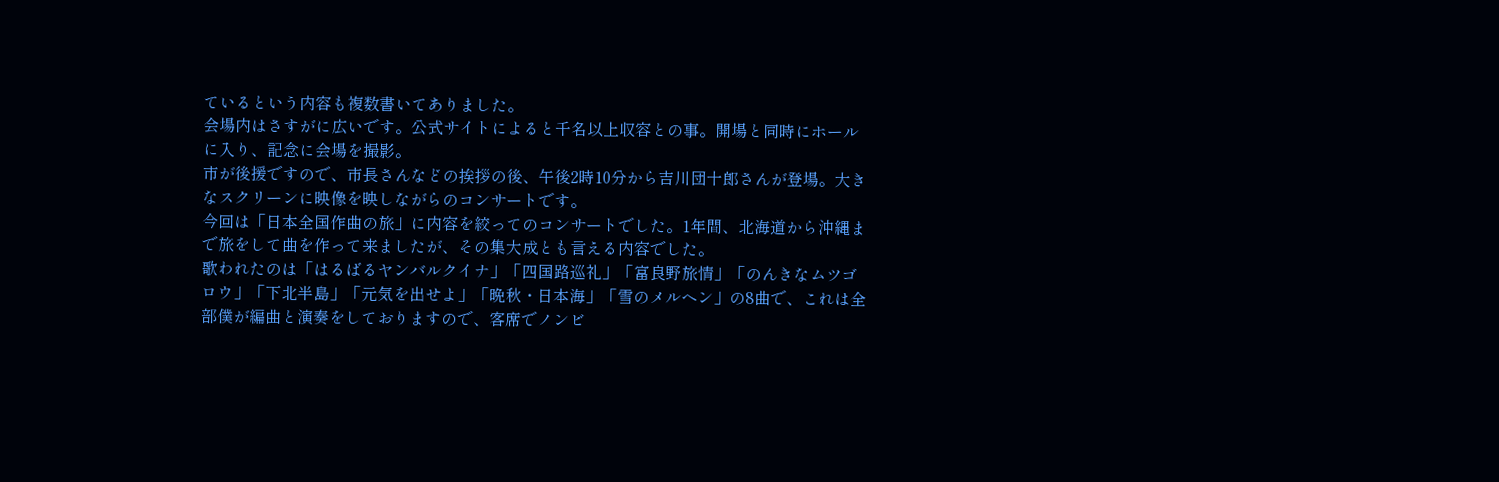ているという内容も複数書いてありました。
会場内はさすがに広いです。公式サイトによると千名以上収容との事。開場と同時にホールに入り、記念に会場を撮影。
市が後援ですので、市長さんなどの挨拶の後、午後2時10分から吉川団十郎さんが登場。大きなスクリーンに映像を映しながらのコンサートです。
今回は「日本全国作曲の旅」に内容を絞ってのコンサートでした。1年間、北海道から沖縄まで旅をして曲を作って来ましたが、その集大成とも言える内容でした。
歌われたのは「はるばるヤンバルクイナ」「四国路巡礼」「富良野旅情」「のんきなムツゴロウ」「下北半島」「元気を出せよ」「晩秋・日本海」「雪のメルヘン」の8曲で、これは全部僕が編曲と演奏をしておりますので、客席でノンビ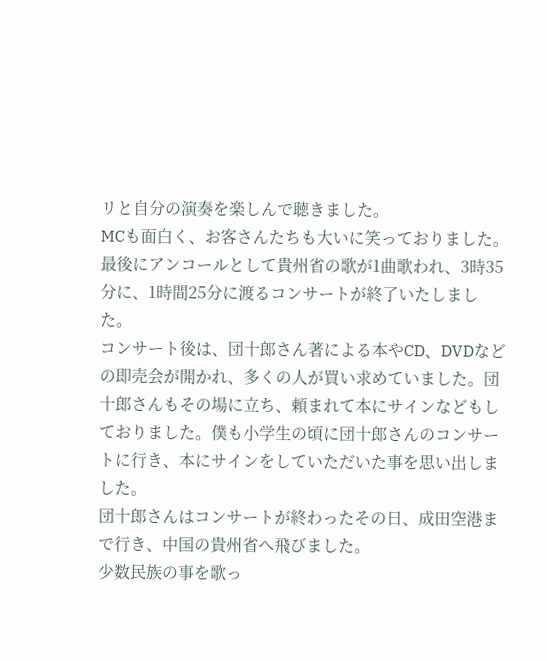リと自分の演奏を楽しんで聴きました。
MCも面白く、お客さんたちも大いに笑っておりました。最後にアンコールとして貴州省の歌が1曲歌われ、3時35分に、1時間25分に渡るコンサートが終了いたしました。
コンサート後は、団十郎さん著による本やCD、DVDなどの即売会が開かれ、多くの人が買い求めていました。団十郎さんもその場に立ち、頼まれて本にサインなどもしておりました。僕も小学生の頃に団十郎さんのコンサートに行き、本にサインをしていただいた事を思い出しました。
団十郎さんはコンサートが終わったその日、成田空港まで行き、中国の貴州省へ飛びました。
少数民族の事を歌っ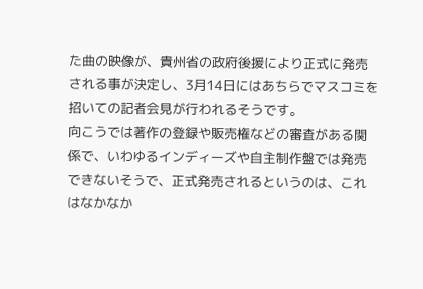た曲の映像が、貴州省の政府後援により正式に発売される事が決定し、3月14日にはあちらでマスコミを招いての記者会見が行われるそうです。
向こうでは著作の登録や販売権などの審査がある関係で、いわゆるインディーズや自主制作盤では発売できないそうで、正式発売されるというのは、これはなかなか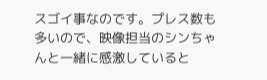スゴイ事なのです。プレス数も多いので、映像担当のシンちゃんと一緒に感激していると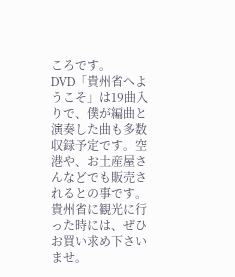ころです。
DVD「貴州省へようこそ」は19曲入りで、僕が編曲と演奏した曲も多数収録予定です。空港や、お土産屋さんなどでも販売されるとの事です。貴州省に観光に行った時には、ぜひお買い求め下さいませ。